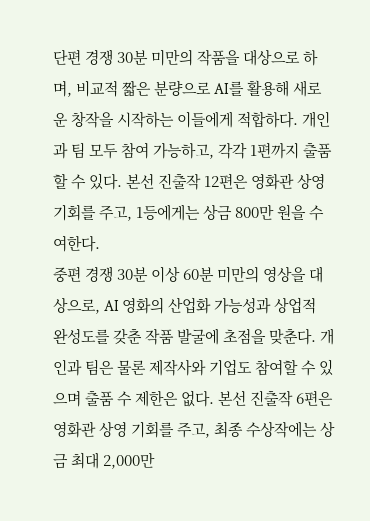단편 경쟁 30분 미만의 작품을 대상으로 하며, 비교적 짧은 분량으로 AI를 활용해 새로운 창작을 시작하는 이들에게 적합하다. 개인과 팀 모두 참여 가능하고, 각각 1편까지 출품할 수 있다. 본선 진출작 12편은 영화관 상영 기회를 주고, 1등에게는 상금 800만 원을 수여한다.
중편 경쟁 30분 이상 60분 미만의 영상을 대상으로, AI 영화의 산업화 가능성과 상업적 완성도를 갖춘 작품 발굴에 초점을 맞춘다. 개인과 팀은 물론 제작사와 기업도 참여할 수 있으며 출품 수 제한은 없다. 본선 진출작 6편은 영화관 상영 기회를 주고, 최종 수상작에는 상금 최대 2,000만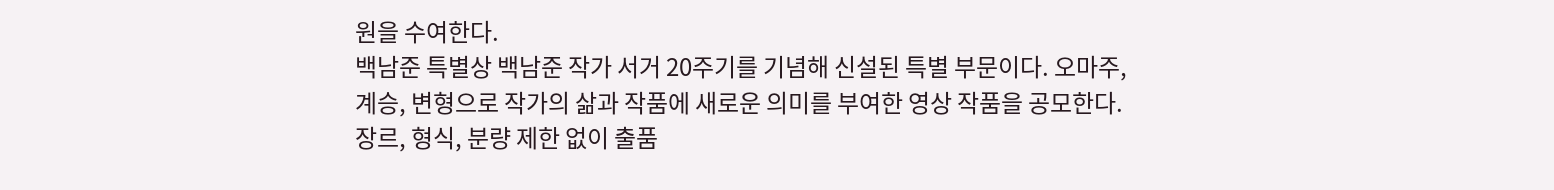원을 수여한다.
백남준 특별상 백남준 작가 서거 20주기를 기념해 신설된 특별 부문이다. 오마주, 계승, 변형으로 작가의 삶과 작품에 새로운 의미를 부여한 영상 작품을 공모한다. 장르, 형식, 분량 제한 없이 출품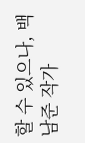할 수 있으나, 백남준 작가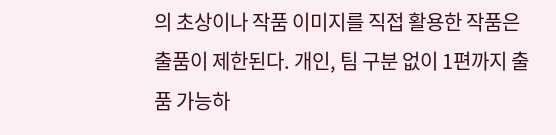의 초상이나 작품 이미지를 직접 활용한 작품은 출품이 제한된다. 개인, 팀 구분 없이 1편까지 출품 가능하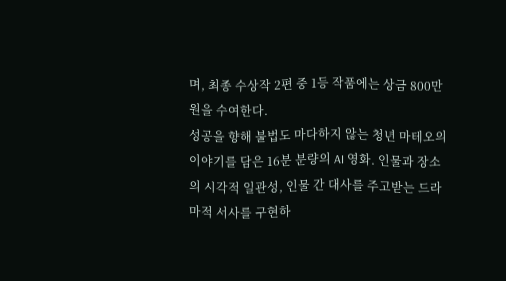며, 최종 수상작 2편 중 1등 작품에는 상금 800만 원을 수여한다.
성공을 향해 불법도 마다하지 않는 청년 마테오의 이야기를 담은 16분 분량의 AI 영화. 인물과 장소의 시각적 일관성, 인물 간 대사를 주고받는 드라마적 서사를 구현하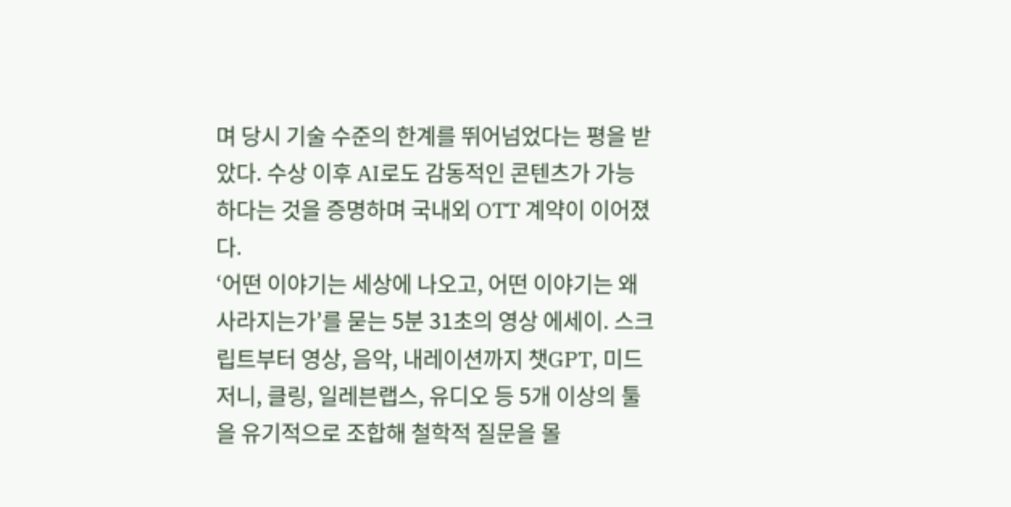며 당시 기술 수준의 한계를 뛰어넘었다는 평을 받았다. 수상 이후 AI로도 감동적인 콘텐츠가 가능하다는 것을 증명하며 국내외 OTT 계약이 이어졌다.
‘어떤 이야기는 세상에 나오고, 어떤 이야기는 왜 사라지는가’를 묻는 5분 31초의 영상 에세이. 스크립트부터 영상, 음악, 내레이션까지 챗GPT, 미드저니, 클링, 일레븐랩스, 유디오 등 5개 이상의 툴을 유기적으로 조합해 철학적 질문을 몰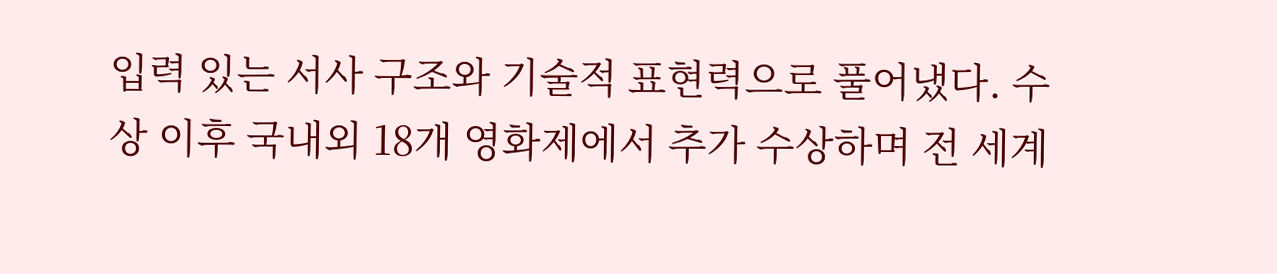입력 있는 서사 구조와 기술적 표현력으로 풀어냈다. 수상 이후 국내외 18개 영화제에서 추가 수상하며 전 세계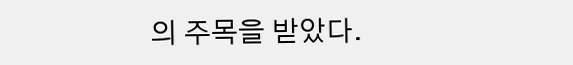의 주목을 받았다.